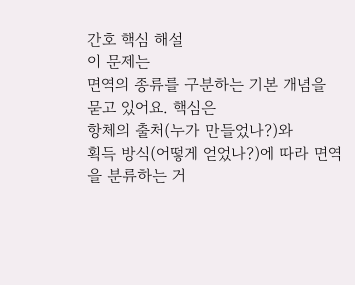간호 핵심 해설
이 문제는
면역의 종류를 구분하는 기본 개념을 묻고 있어요. 핵심은
항체의 출처(누가 만들었나?)와
획득 방식(어떻게 얻었나?)에 따라 면역을 분류하는 거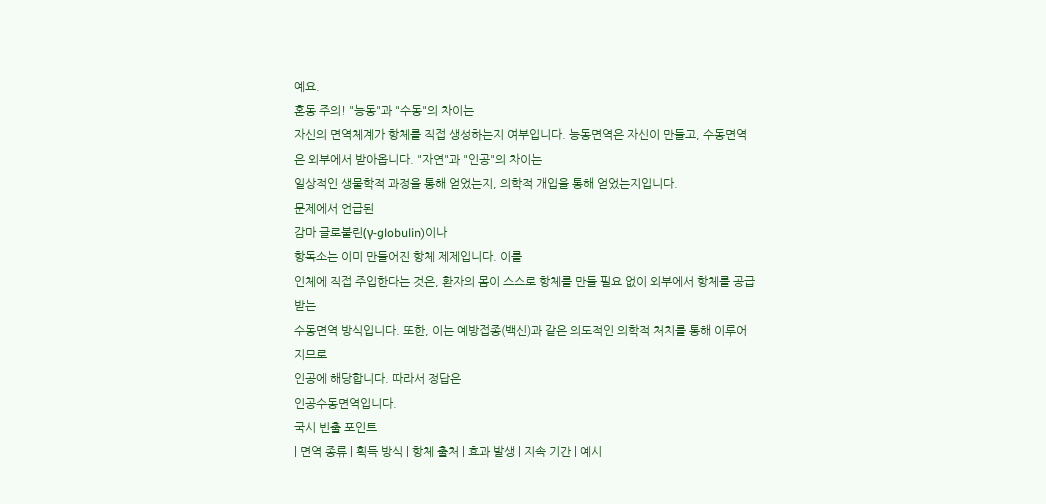예요.
혼동 주의! "능동"과 "수동"의 차이는
자신의 면역체계가 항체를 직접 생성하는지 여부입니다. 능동면역은 자신이 만들고, 수동면역은 외부에서 받아옵니다. "자연"과 "인공"의 차이는
일상적인 생물학적 과정을 통해 얻었는지, 의학적 개입을 통해 얻었는지입니다.
문제에서 언급된
감마 글로불린(γ-globulin)이나
항독소는 이미 만들어진 항체 제제입니다. 이를
인체에 직접 주입한다는 것은, 환자의 몸이 스스로 항체를 만들 필요 없이 외부에서 항체를 공급받는
수동면역 방식입니다. 또한, 이는 예방접종(백신)과 같은 의도적인 의학적 처치를 통해 이루어지므로
인공에 해당합니다. 따라서 정답은
인공수동면역입니다.
국시 빈출 포인트
| 면역 종류 | 획득 방식 | 항체 출처 | 효과 발생 | 지속 기간 | 예시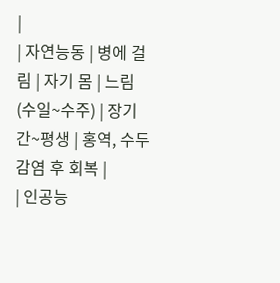|
| 자연능동 | 병에 걸림 | 자기 몸 | 느림(수일~수주) | 장기간~평생 | 홍역, 수두 감염 후 회복 |
| 인공능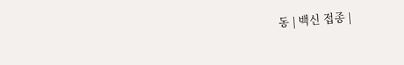동 | 백신 접종 |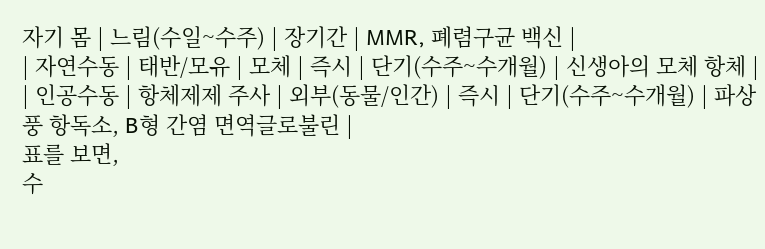자기 몸 | 느림(수일~수주) | 장기간 | MMR, 폐렴구균 백신 |
| 자연수동 | 태반/모유 | 모체 | 즉시 | 단기(수주~수개월) | 신생아의 모체 항체 |
| 인공수동 | 항체제제 주사 | 외부(동물/인간) | 즉시 | 단기(수주~수개월) | 파상풍 항독소, B형 간염 면역글로불린 |
표를 보면,
수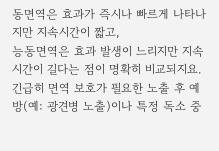동면역은 효과가 즉시나 빠르게 나타나지만 지속시간이 짧고,
능동면역은 효과 발생이 느리지만 지속시간이 길다는 점이 명확히 비교되지요. 긴급히 면역 보호가 필요한 노출 후 예방(예: 광견병 노출)이나 특정 독소 중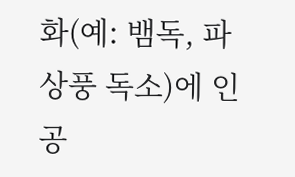화(예: 뱀독, 파상풍 독소)에 인공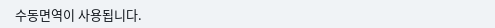수동면역이 사용됩니다.